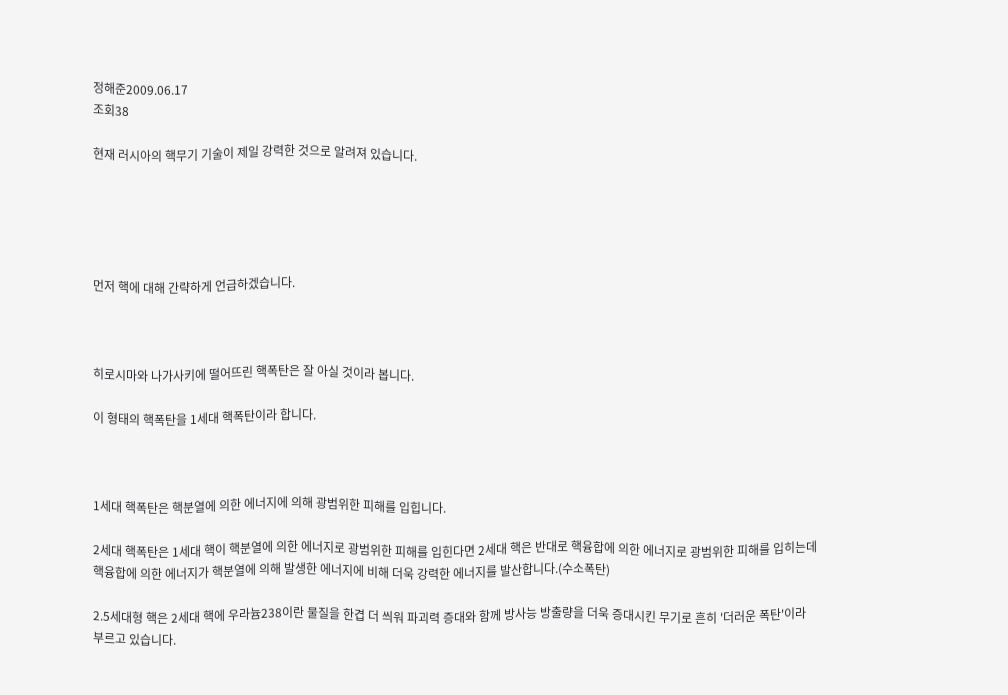정해준2009.06.17
조회38

현재 러시아의 핵무기 기술이 제일 강력한 것으로 알려져 있습니다.





먼저 핵에 대해 간략하게 언급하겠습니다.



히로시마와 나가사키에 떨어뜨린 핵폭탄은 잘 아실 것이라 봅니다.

이 형태의 핵폭탄을 1세대 핵폭탄이라 합니다.



1세대 핵폭탄은 핵분열에 의한 에너지에 의해 광범위한 피해를 입힙니다.

2세대 핵폭탄은 1세대 핵이 핵분열에 의한 에너지로 광범위한 피해를 입힌다면 2세대 핵은 반대로 핵융합에 의한 에너지로 광범위한 피해를 입히는데 핵융합에 의한 에너지가 핵분열에 의해 발생한 에너지에 비해 더욱 강력한 에너지를 발산합니다.(수소폭탄)

2.5세대형 핵은 2세대 핵에 우라늄238이란 물질을 한겹 더 씌워 파괴력 증대와 함께 방사능 방출량을 더욱 증대시킨 무기로 흔히 '더러운 폭탄'이라 부르고 있습니다.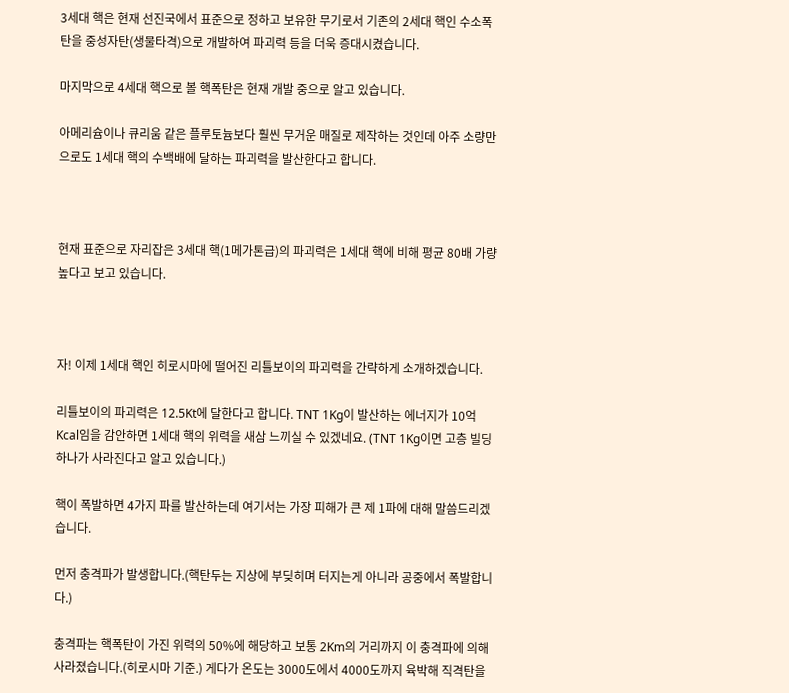3세대 핵은 현재 선진국에서 표준으로 정하고 보유한 무기로서 기존의 2세대 핵인 수소폭탄을 중성자탄(생물타격)으로 개발하여 파괴력 등을 더욱 증대시켰습니다.

마지막으로 4세대 핵으로 볼 핵폭탄은 현재 개발 중으로 알고 있습니다.

아메리슘이나 큐리움 같은 플루토늄보다 훨씬 무거운 매질로 제작하는 것인데 아주 소량만으로도 1세대 핵의 수백배에 달하는 파괴력을 발산한다고 합니다.



현재 표준으로 자리잡은 3세대 핵(1메가톤급)의 파괴력은 1세대 핵에 비해 평균 80배 가량 높다고 보고 있습니다.



자! 이제 1세대 핵인 히로시마에 떨어진 리틀보이의 파괴력을 간략하게 소개하겠습니다.

리틀보이의 파괴력은 12.5Kt에 달한다고 합니다. TNT 1Kg이 발산하는 에너지가 10억Kcal임을 감안하면 1세대 핵의 위력을 새삼 느끼실 수 있겠네요. (TNT 1Kg이면 고층 빌딩 하나가 사라진다고 알고 있습니다.)

핵이 폭발하면 4가지 파를 발산하는데 여기서는 가장 피해가 큰 제 1파에 대해 말씀드리겠습니다.

먼저 충격파가 발생합니다.(핵탄두는 지상에 부딪히며 터지는게 아니라 공중에서 폭발합니다.)

충격파는 핵폭탄이 가진 위력의 50%에 해당하고 보통 2Km의 거리까지 이 충격파에 의해 사라졌습니다.(히로시마 기준.) 게다가 온도는 3000도에서 4000도까지 육박해 직격탄을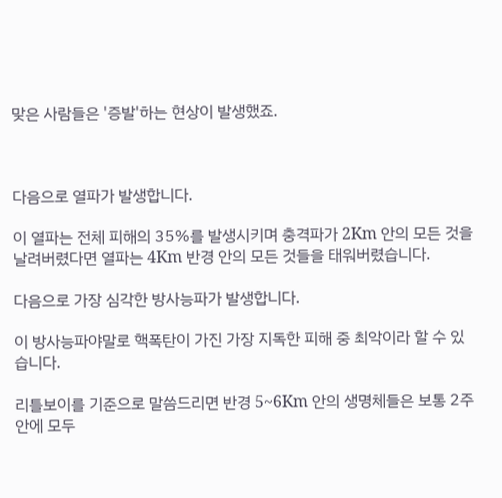맞은 사람들은 '증발'하는 현상이 발생했죠.



다음으로 열파가 발생합니다.

이 열파는 전체 피해의 35%를 발생시키며 충격파가 2Km 안의 모든 것을 날려버렸다면 열파는 4Km 반경 안의 모든 것들을 태워버렸습니다.

다음으로 가장 심각한 방사능파가 발생합니다.

이 방사능파야말로 핵폭탄이 가진 가장 지독한 피해 중 최악이라 할 수 있습니다.

리틀보이를 기준으로 말씀드리면 반경 5~6Km 안의 생명체들은 보통 2주 안에 모두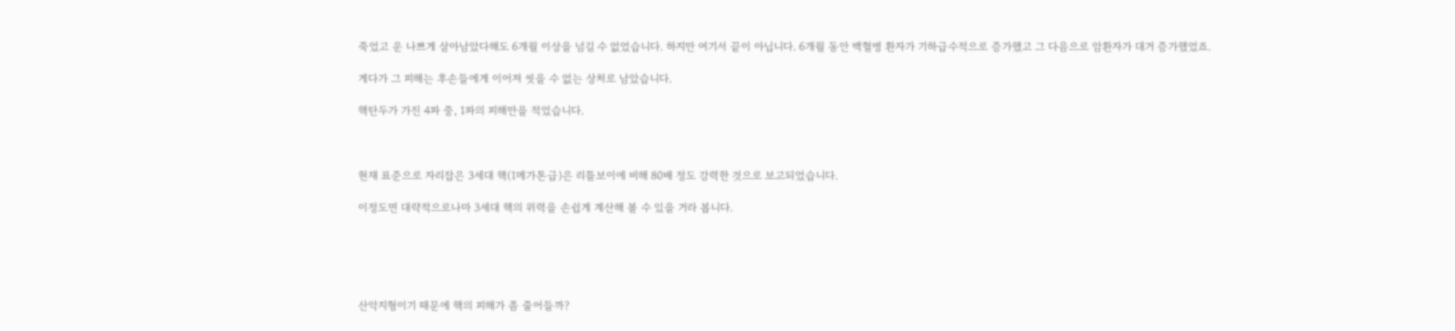죽었고 운 나쁘게 살아남았다해도 6개월 이상을 넘길 수 없었습니다. 하지만 여기서 끝이 아닙니다. 6개월 동안 백혈병 환자가 기하급수적으로 증가했고 그 다음으로 암환자가 대거 증가했었죠.

게다가 그 피해는 후손들에게 이어져 씻을 수 없는 상처로 남았습니다.

핵탄두가 가진 4파 중, 1파의 피해만을 적었습니다.



현재 표준으로 자리잡은 3세대 핵(1메가톤급)은 리틀보이에 비해 80배 정도 강력한 것으로 보고되었습니다.

이정도면 대략적으로나마 3세대 핵의 위력을 손쉽게 계산해 볼 수 있을 거라 봅니다.





산악지형이기 때문에 핵의 피해가 좀 줄어들까?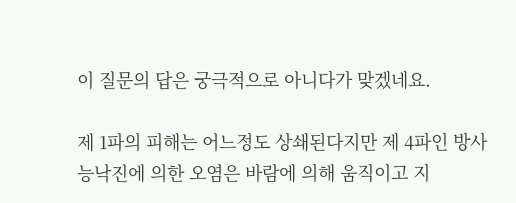이 질문의 답은 궁극적으로 아니다가 맞겠네요.

제 1파의 피해는 어느정도 상쇄된다지만 제 4파인 방사능낙진에 의한 오염은 바람에 의해 움직이고 지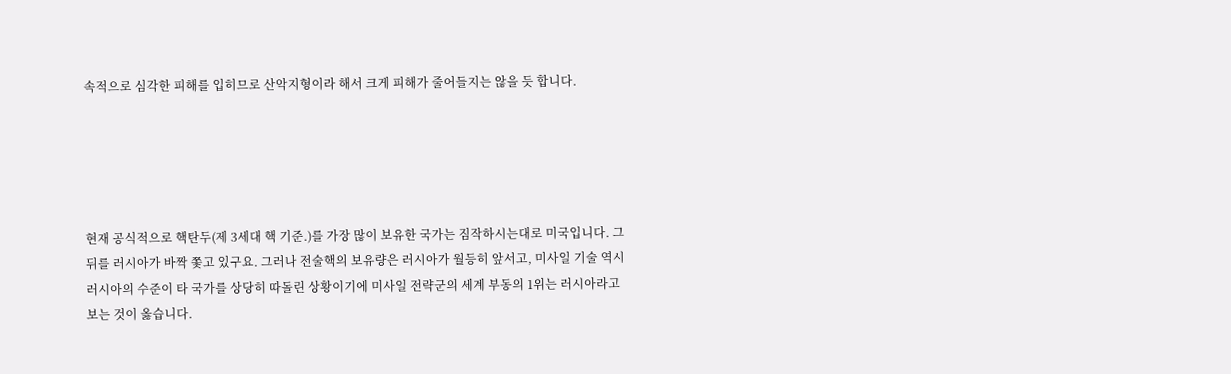속적으로 심각한 피해를 입히므로 산악지형이라 해서 크게 피해가 줄어들지는 않을 듯 합니다.





현재 공식적으로 핵탄두(제 3세대 핵 기준.)를 가장 많이 보유한 국가는 짐작하시는대로 미국입니다. 그 뒤를 러시아가 바짝 쫓고 있구요. 그러나 전술핵의 보유량은 러시아가 월등히 앞서고, 미사일 기술 역시 러시아의 수준이 타 국가를 상당히 따돌린 상황이기에 미사일 전략군의 세계 부동의 1위는 러시아라고 보는 것이 옳습니다.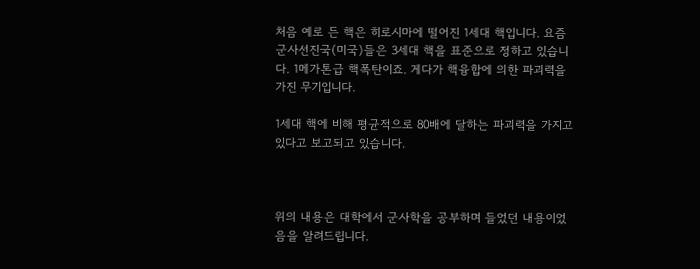처음 예로 든 핵은 히로시마에 떨어진 1세대 핵입니다. 요즘 군사선진국(미국)들은 3세대 핵을 표준으로 정하고 있습니다. 1메가톤급 핵폭탄이죠. 게다가 핵융합에 의한 파괴력을 가진 무기입니다.

1세대 핵에 비해 평균적으로 80배에 달하는 파괴력을 가지고 있다고 보고되고 있습니다.



위의 내용은 대학에서 군사학을 공부하며 들었던 내용이었음을 알려드립니다.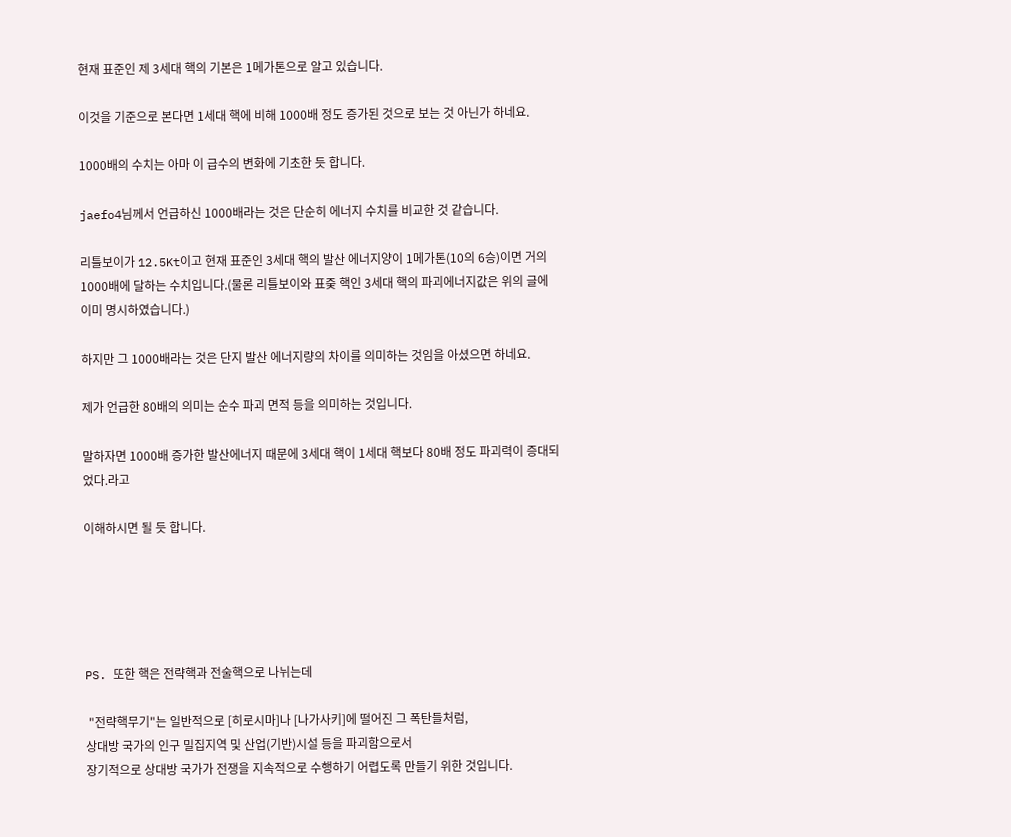현재 표준인 제 3세대 핵의 기본은 1메가톤으로 알고 있습니다.

이것을 기준으로 본다면 1세대 핵에 비해 1000배 정도 증가된 것으로 보는 것 아닌가 하네요.

1000배의 수치는 아마 이 급수의 변화에 기초한 듯 합니다.

jaefo4님께서 언급하신 1000배라는 것은 단순히 에너지 수치를 비교한 것 같습니다.

리틀보이가 12.5Kt이고 현재 표준인 3세대 핵의 발산 에너지양이 1메가톤(10의 6승)이면 거의 1000배에 달하는 수치입니다.(물론 리틀보이와 표줒 핵인 3세대 핵의 파괴에너지값은 위의 글에 이미 명시하였습니다.)

하지만 그 1000배라는 것은 단지 발산 에너지량의 차이를 의미하는 것임을 아셨으면 하네요.

제가 언급한 80배의 의미는 순수 파괴 면적 등을 의미하는 것입니다.

말하자면 1000배 증가한 발산에너지 때문에 3세대 핵이 1세대 핵보다 80배 정도 파괴력이 증대되었다.라고

이해하시면 될 듯 합니다.





PS. 또한 핵은 전략핵과 전술핵으로 나뉘는데

 "전략핵무기"는 일반적으로 [히로시마]나 [나가사키]에 떨어진 그 폭탄들처럼,
상대방 국가의 인구 밀집지역 및 산업(기반)시설 등을 파괴함으로서
장기적으로 상대방 국가가 전쟁을 지속적으로 수행하기 어렵도록 만들기 위한 것입니다.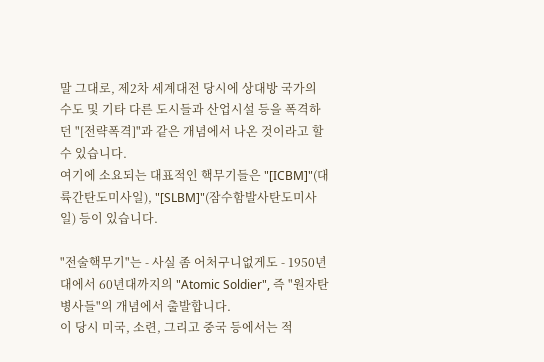말 그대로, 제2차 세계대전 당시에 상대방 국가의 수도 및 기타 다른 도시들과 산업시설 등을 폭격하던 "[전략폭격]"과 같은 개념에서 나온 것이라고 할 수 있습니다.
여기에 소요되는 대표적인 핵무기들은 "[ICBM]"(대륙간탄도미사일), "[SLBM]"(잠수함발사탄도미사일) 등이 있습니다.

"전술핵무기"는 - 사실 좀 어처구니없게도 - 1950년대에서 60년대까지의 "Atomic Soldier", 즉 "원자탄 병사들"의 개념에서 출발합니다.
이 당시 미국, 소련, 그리고 중국 등에서는 적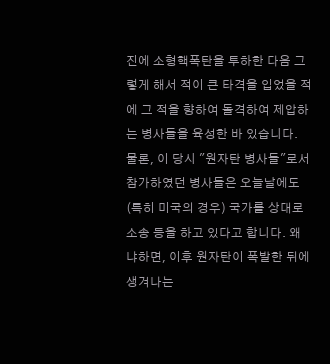진에 소형핵폭탄을 투하한 다음 그렇게 해서 적이 큰 타격을 입었을 적에 그 적을 향하여 돌격하여 제압하는 병사들을 육성한 바 있습니다.
물론, 이 당시 "원자탄 병사들"로서 참가하였던 병사들은 오늘날에도 (특히 미국의 경우) 국가를 상대로 소송 등을 하고 있다고 합니다. 왜냐하면, 이후 원자탄이 폭발한 뒤에 생겨나는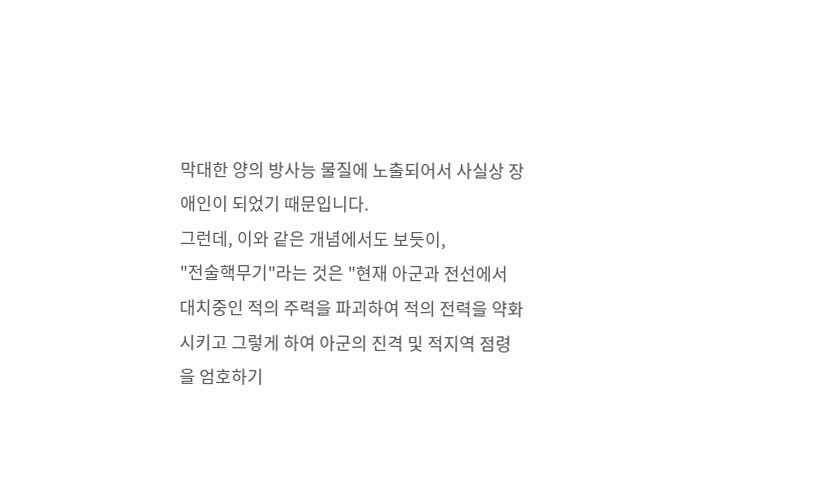막대한 양의 방사능 물질에 노출되어서 사실상 장애인이 되었기 때문입니다.
그런데, 이와 같은 개념에서도 보듯이,
"전술핵무기"라는 것은 "현재 아군과 전선에서 대치중인 적의 주력을 파괴하여 적의 전력을 약화시키고 그렇게 하여 아군의 진격 및 적지역 점령을 엄호하기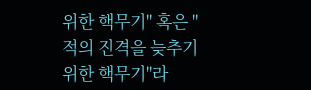위한 핵무기" 혹은 "적의 진격을 늦추기 위한 핵무기"라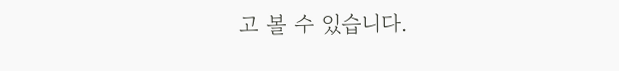고 볼 수 있습니다.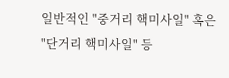일반적인 "중거리 핵미사일" 혹은 "단거리 핵미사일" 등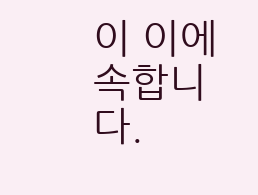이 이에 속합니다.